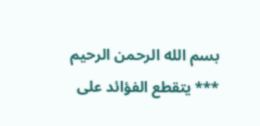بسم الله الرحمن الرحيم *** يتقطع الفؤائد على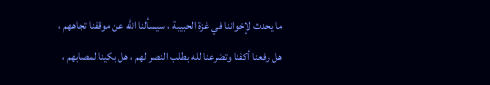ما يحدث لإخواننا في غزة الحبيبة ، سيسألنا الله عن موقفنا تجاههم ، هل رفعنا أكفنا وتضرعنا لله بطلب النصر لهم ، هل بكينا لمصابهم ،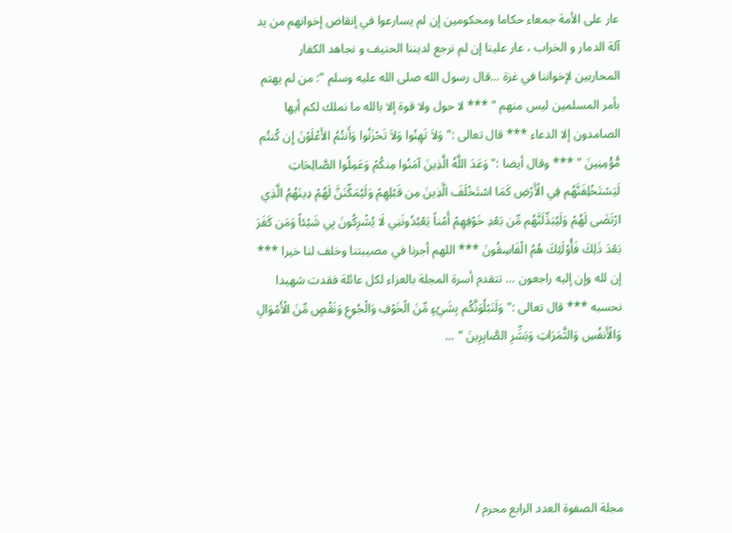عار على الأمة جمعاء حكاما ومحكومين إن لم يسارعوا في إنقاض إخوانهم من يد آلة الدمار و الخراب ، عار علينا إن لم نرجع لديننا الحنيف و نجاهد الكفار المحاربين لإخواننا في غزة ...قال رسول الله صلى الله عليه وسلم ": من لم يهتم بأمر المسلمين ليس منهم " *** لا حول ولا قوة إلا بالله ما نملك لكم أيها الصامدون إلا الدعاء *** قال تعالى :" وَلاَ تَهِنُوا وَلاَ تَحْزَنُوا وَأَنتُمُ الأَعْلَوْنَ إِن كُنتُم مُّؤْمِنِينَ " *** وقال أيضا :" وَعَدَ اللَّهُ الَّذِينَ آمَنُوا مِنكُمْ وَعَمِلُوا الصَّالِحَاتِ لَيَسْتَخْلِفَنَّهُم فِي الْأَرْضِ كَمَا اسْتَخْلَفَ الَّذِينَ مِن قَبْلِهِمْ وَلَيُمَكِّنَنَّ لَهُمْ دِينَهُمُ الَّذِي ارْتَضَى لَهُمْ وَلَيُبَدِّلَنَّهُم مِّن بَعْدِ خَوْفِهِمْ أَمْناً يَعْبُدُونَنِي لَا يُشْرِكُونَ بِي شَيْئاً وَمَن كَفَرَ بَعْدَ ذَلِكَ فَأُوْلَئِكَ هُمُ الْفَاسِقُونَ *** اللهم أجرنا في مصيبتنا وخلف لنا خيرا *** إن لله وإن إليه راجعون ... تتقدم أسرة المجلة بالعزاء لكل عائلة فقدت شهيدا نحسبه *** قال تعالى :" وَلَنَبْلُوَنَّكُم بِشَيْءٍ مِّنَ الْخَوْفِ وَالْجُوعِ وَنَقْصٍ مِّنَ الْأَمْوَالِ وَالْأَنفُسِ وَالثَّمَرَاتِ وَبَشِّرِ الصَّابِرِينَ " ...





مجلة الصفوة العدد الرابع محرم /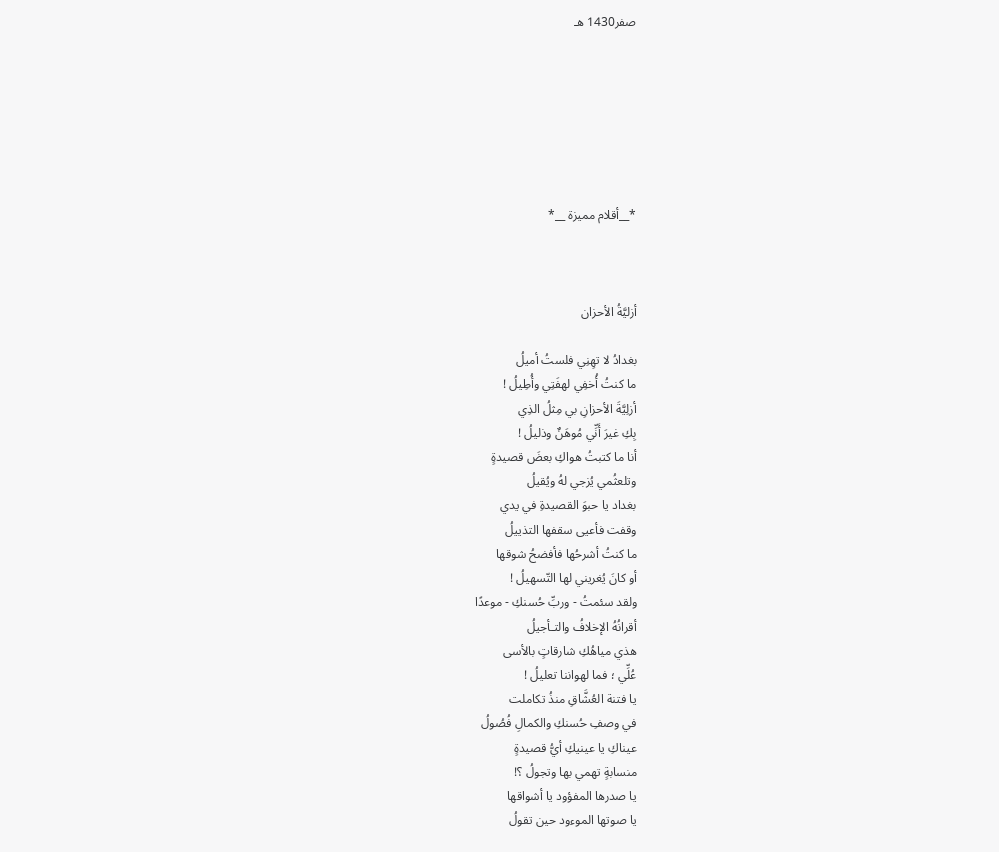صفر1430 هـ







*__أقلام مميزة __*



أزليَّةُ الأحزان

بغدادُ لا تهِنِي فلستُ أميلُ
ما كنتُ أُخفِي لهفَتِي وأُطِيلُ !
أزلِيَّةَ الأحزانِ بي مِثلُ الذِي
بِكِ غيرَ أَنِّي مُوهَنٌ وذليلُ !
أنا ما كتبتُ هواكِ بعضَ قصيدةٍ
وتلعثُمي يُزجي لهُ ويُقيلُ
بغداد يا حبوَ القصيدةِ في يدي
وقفت فأعيى سقفها التذييلُ
ما كنتُ أشرحُها فأفضحُ شوقها
أو كانَ يُغريني لها التّسهيلُ !
ولقد سئمتُ - وربِّ حُسنكِ - موعدًا
أقرانُهُ الإخلافُ والتـأجيلُ
هذي مياهُكِ شارقاتٍ بالأسى
عُلِّي ؛ فما لهواننا تعليلُ !
يا فتنة العُشَّاقِ منذُ تكاملت
في وصفِ حُسنكِ والكمالِ فُصُولُ
عيناكِ يا عينيكِ أيُّ قصيدةٍ
منسابةٍ تهمي بها وتجولُ ؟!
يا صدرها المفؤود يا أشواقها
يا صوتها الموءود حين تقولُ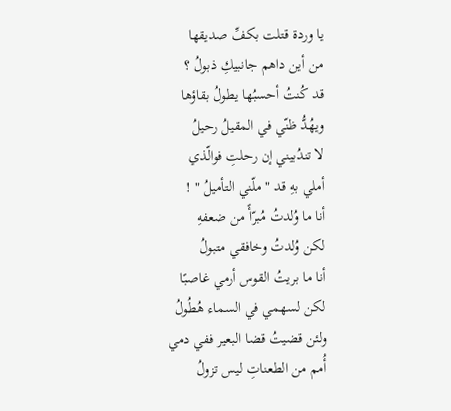يا وردة قتلت بكفِّ صديقها
من أين داهم جانبيكِ ذبولُ ؟
قد كُنتُ أحسبُها يطولُ بقاؤها
ويهُدُّ ظنّي في المقيلُ رحيلُ
لا تندُبيني إن رحلتِ فوالّذي
أملي بهِ قد " ملّني التأميلُ " !
أنا ما وُلدتُ مُبرّأً من ضعفهِ
لكن وُلدتُ وخافقي متبولُ
أنا ما بريتُ القوس أرمي غاصبًا
لكن لسهمي في السماء هُطُولُ
ولئن قضيتُ قضا البعير ففي دمي
أُمم من الطعناتِ ليس تزولُ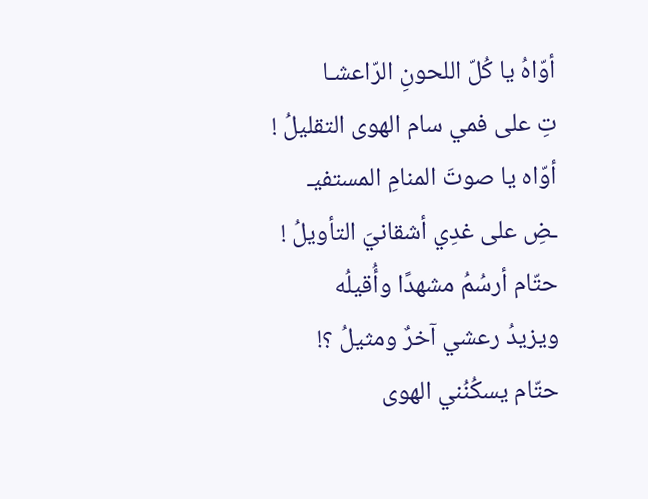أوّاهُ يا كُلّ اللحونِ الرّاعشـا
تِ على فمي سام الهوى التقليلُ !
أوّاه يا صوتَ المنامِ المستفيـ
ـضِ على غدِي أشقانيَ التأويلُ !
حتّام أرسُمُ مشهدًا وأُقيلُه
ويزيدُ رعشي آخرٌ ومثيلُ ؟!
حتّام يسكُنُني الهوى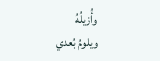وأُزيلُهُ
ويلومُ بُعدي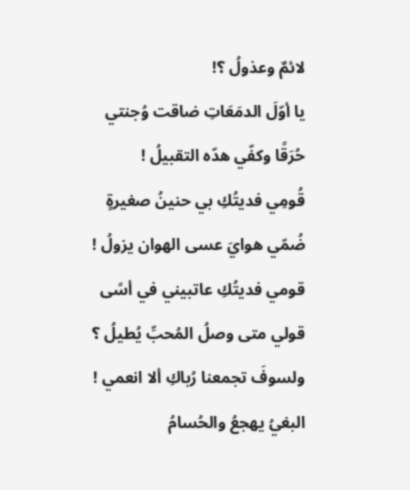لائمٌ وعذولُ ؟!
يا أوّلَ الدمَعَاتِ ضاقت وُجنتي
حُرَقًا وكفّي هدّه التقبيلُ !
قُومِي فديتُكِ بي حنينُ صغيرةٍ
ضُمّي هوايَ عسى الهوان يزولُ !
قومي فديتُكِ عاتبيني في أسًى
قولي متى وصلُ المُحبِّ يُطيلُ ؟
ولسوفَ تجمعنا رُباكِ ألا انعمي !
البغيُ يهجعُ والحُسامُ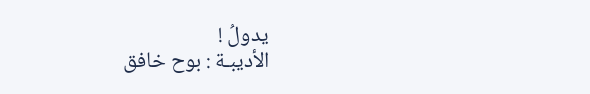يدولُ !
الأديبـة : بوح خافق